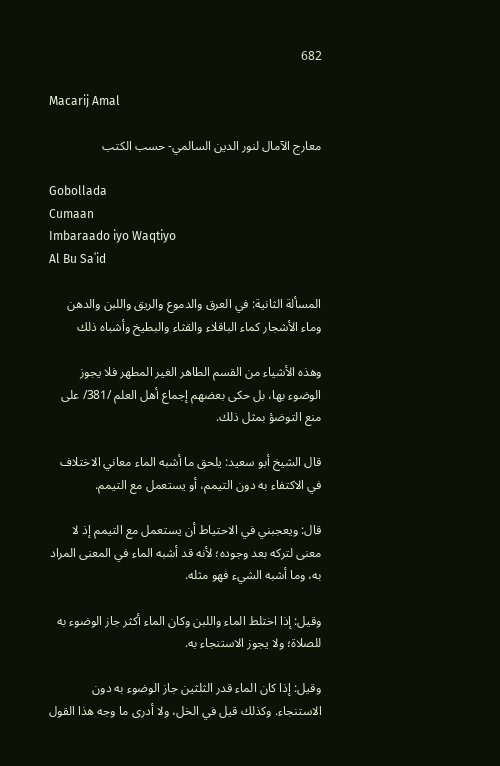682

Macarij Amal

معارج الآمال لنور الدين السالمي- حسب الكتب

Gobollada
Cumaan
Imbaraado iyo Waqtiyo
Al Bu Saʿid

المسألة الثانية: في العرق والدموع والريق واللبن والدهن وماء الأشجار كماء الباقلاء والقثاء والبطيخ وأشباه ذلك

وهذه الأشياء من القسم الطاهر الغير المطهر فلا يجوز الوضوء بها، بل حكى بعضهم إجماع أهل العلم /381/ على منع التوضؤ بمثل ذلك.

قال الشيخ أبو سعيد: يلحق ما أشبه الماء معاني الاختلاف في الاكتفاء به دون التيمم، أو يستعمل مع التيمم.

قال: ويعجبني في الاحتياط أن يستعمل مع التيمم إذ لا معنى لتركه بعد وجوده؛ لأنه قد أشبه الماء في المعنى المراد به، وما أشبه الشيء فهو مثله.

وقيل: إذا اختلط الماء واللبن وكان الماء أكثر جاز الوضوء به للصلاة؛ ولا يجوز الاستنجاء به.

وقيل: إذا كان الماء قدر الثلثين جاز الوضوء به دون الاستنجاء. وكذلك قيل في الخل، ولا أدرى ما وجه هذا القول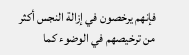فإنهم يرخصون في إزالة النجس أكثر من ترخيصهم في الوضوء كما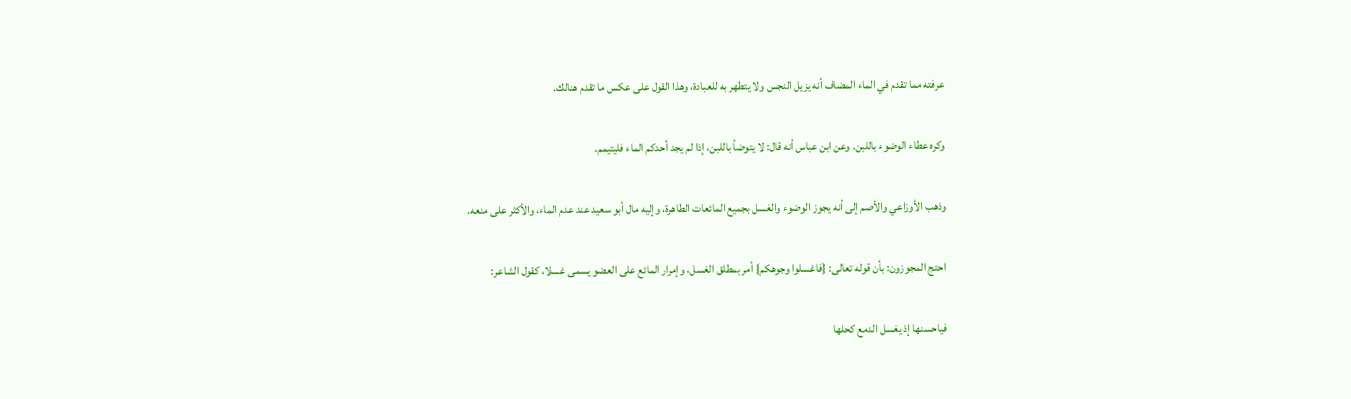عرفته مما تقدم في الماء المضاف أنه يزيل النجس ولا يتطهر به للعبادة، وهذا القول على عكس ما تقدم هنالك.

وكره عطاء الوضوء باللبن. وعن ابن عباس أنه قال: لا يتوضأ باللبن، إذا لم يجد أحدكم الماء فليتيمم.

وذهب الأوزاعي والأصم إلى أنه يجوز الوضوء والغسل بجميع المائعات الطاهرة، وإليه مال أبو سعيد عند عدم الماء، والأكثر على منعه.

احتج المجوزون: بأن قوله تعالى: {فاغسلوا وجوهكم} أمر بمطلق الغسل، وإمرار المائع على العضو يسمى غسلا، كقول الشاعر:

فياحسنها إذ يغسل الدمع كحلها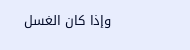وإذا كان الغسل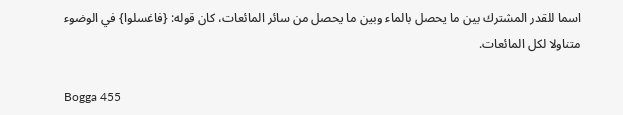اسما للقدر المشترك بين ما يحصل بالماء وبين ما يحصل من سائر المائعات، كان قوله: {فاغسلوا} في الوضوء متناولا لكل المائعات.

Bogga 455